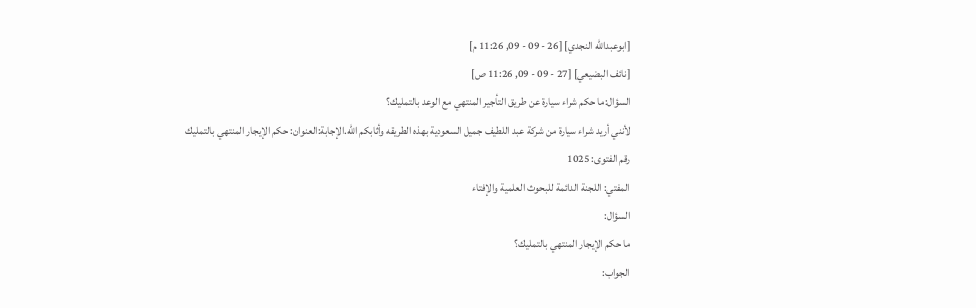[ابوعبدالله النجدي] [26 - 09 - 09, 11:26 م]
[نائف البضيعي] [27 - 09 - 09, 11:26 ص]
السؤال:ما حكم شراء سيارة عن طريق التأجير المنتهي مع الوعد بالتمليك؟
لأنني أريد شراء سيارة من شركة عبد اللطيف جميل السعودية بهذه الطريقه وأثابكم الله.الإجابة:العنوان: حكم الإيجار المنتهي بالتمليك
رقم الفتوى: 1025
المفتي: اللجنة الدائمة للبحوث العلمية والإفتاء
السؤال:
ما حكم الإيجار المنتهي بالتمليك؟
الجواب: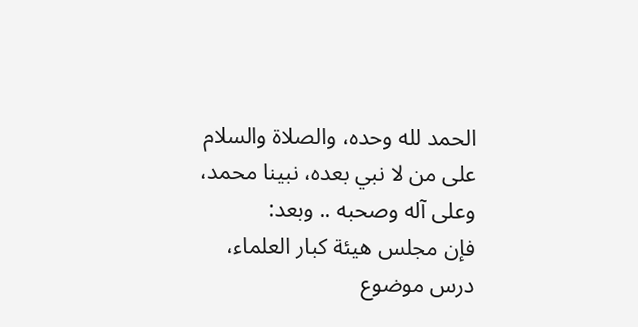الحمد لله وحده، والصلاة والسلام على من لا نبي بعده، نبينا محمد، وعلى آله وصحبه .. وبعد:
فإن مجلس هيئة كبار العلماء، درس موضوع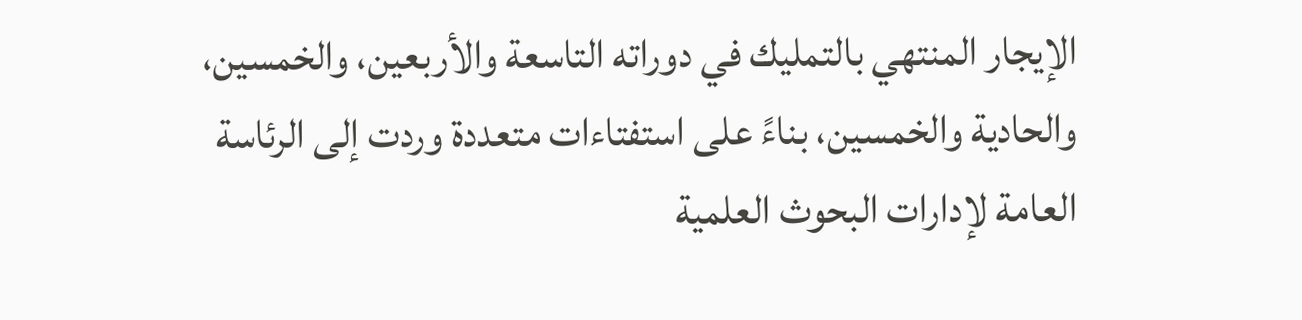الإيجار المنتهي بالتمليك في دوراته التاسعة والأربعين، والخمسين، والحادية والخمسين، بناءً على استفتاءات متعددة وردت إلى الرئاسة العامة لإدارات البحوث العلمية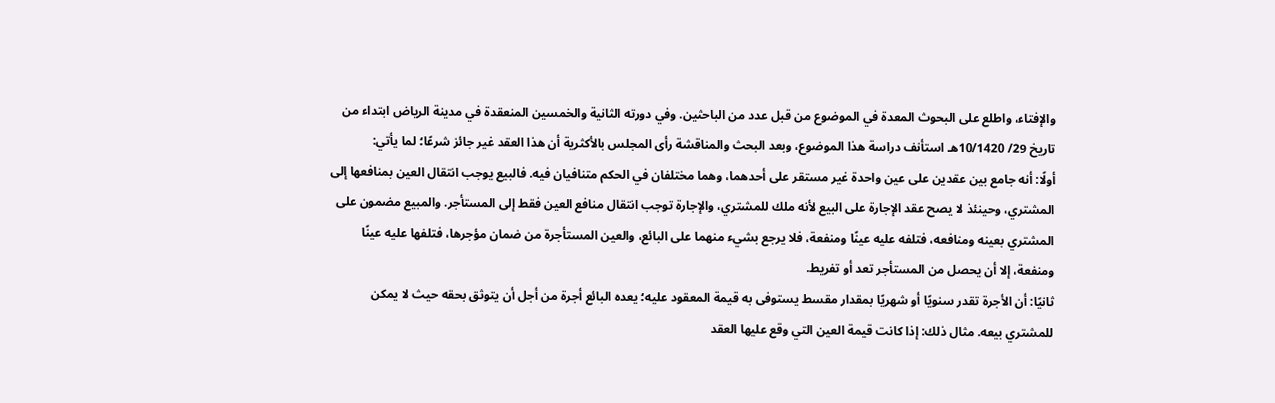والإفتاء، واطلع على البحوث المعدة في الموضوع من قبل عدد من الباحثين. وفي دورته الثانية والخمسين المنعقدة في مدينة الرياض ابتداء من تاريخ 29/ 10/1420هـ استأنف دراسة هذا الموضوع، وبعد البحث والمناقشة رأى المجلس بالأكثرية أن هذا العقد غير جائز شرعًا؛ لما يأتي:
أولًا: أنه جامع بين عقدين على عين واحدة غير مستقر على أحدهما، وهما مختلفان في الحكم متنافيان فيه. فالبيع يوجب انتقال العين بمنافعها إلى المشتري، وحينئذ لا يصح عقد الإجارة على البيع لأنه ملك للمشتري، والإجارة توجب انتقال منافع العين فقط إلى المستأجر. والمبيع مضمون على المشتري بعينه ومنافعه، فتلفه عليه عينًا ومنفعة، فلا يرجع بشيء منهما على البائع، والعين المستأجرة من ضمان مؤجرها، فتلفها عليه عينًا ومنفعة، إلا أن يحصل من المستأجر تعد أو تفريط.
ثانيًا: أن الأجرة تقدر سنويًا أو شهريًا بمقدار مقسط يستوفى به قيمة المعقود عليه؛ يعده البائع أجرة من أجل أن يتوثق بحقه حيث لا يمكن للمشتري بيعه. مثال ذلك: إذا كانت قيمة العين التي وقع عليها العقد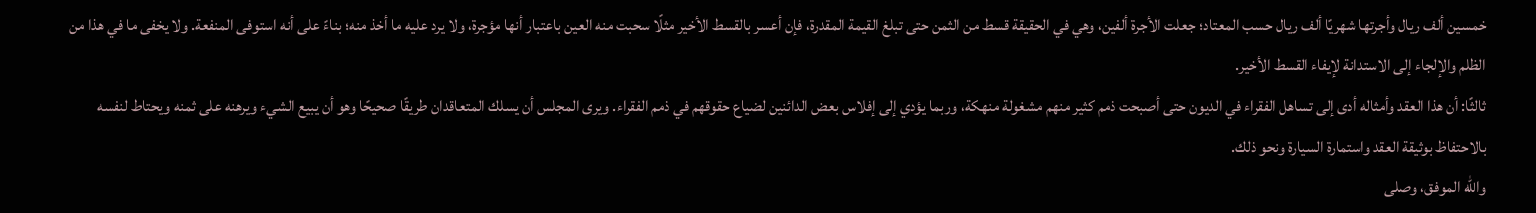خمسين ألف ريال وأجرتها شهريًا ألف ريال حسب المعتاد؛ جعلت الأجرة ألفين، وهي في الحقيقة قسط من الثمن حتى تبلغ القيمة المقدرة، فإن أعسر بالقسط الأخير مثلًا سحبت منه العين باعتبار أنها مؤجرة، ولا يرد عليه ما أخذ منه؛ بناءً على أنه استوفى المنفعة. ولا يخفى ما في هذا من الظلم والإلجاء إلى الاستدانة لإيفاء القسط الأخير.
ثالثًا: أن هذا العقد وأمثاله أدى إلى تساهل الفقراء في الديون حتى أصبحت ذمم كثير منهم مشغولة منهكة، وربما يؤدي إلى إفلاس بعض الدائنين لضياع حقوقهم في ذمم الفقراء. ويرى المجلس أن يسلك المتعاقدان طريقًا صحيحًا وهو أن يبيع الشيء ويرهنه على ثمنه ويحتاط لنفسه بالاحتفاظ بوثيقة العقد واستمارة السيارة ونحو ذلك.
والله الموفق، وصلى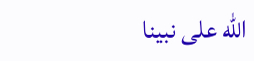الله على نبينا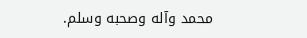محمد وآله وصحبه وسلم.